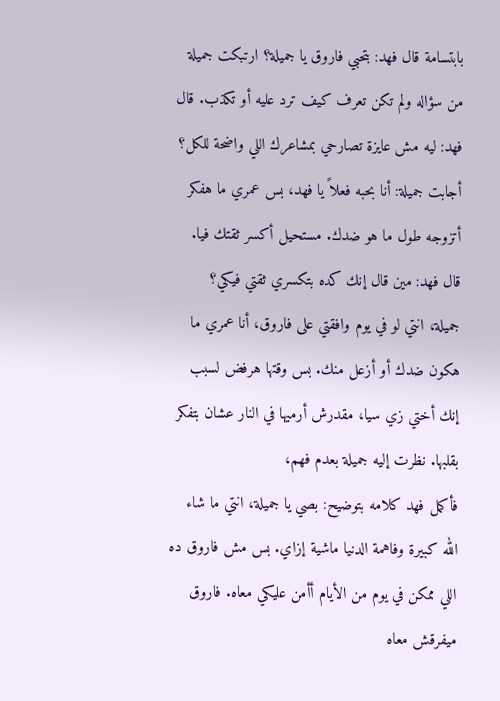بابتسامة قال فهد: بتحبي فاروق يا جميلة؟ ارتبكت جميلة من سؤاله ولم تكن تعرف كيف ترد عليه أو تكذب. قال فهد: ليه مش عايزة تصارحي بمشاعرك اللي واضحة للكل؟ أجابت جميلة: أنا بحبه فعلاً يا فهد، بس عمري ما هفكر أتزوجه طول ما هو ضدك. مستحيل أكسر ثقتك فيا. قال فهد: مين قال إنك كده بتكسري ثقتي فيكي؟
جميلة، انتي لو في يوم وافقتي على فاروق، أنا عمري ما هكون ضدك أو أزعل منك. بس وقتها هرفض لسبب إنك أختي زي سيا، مقدرش أرميها في النار عشان بتفكر بقلبها. نظرت إليه جميلة بعدم فهم،
فأكمل فهد كلامه بتوضيح: بصي يا جميلة، انتي ما شاء الله كبيرة وفاهمة الدنيا ماشية إزاي. بس مش فاروق ده اللي ممكن في يوم من الأيام أأمن عليكي معاه. فاروق ميفرقش معاه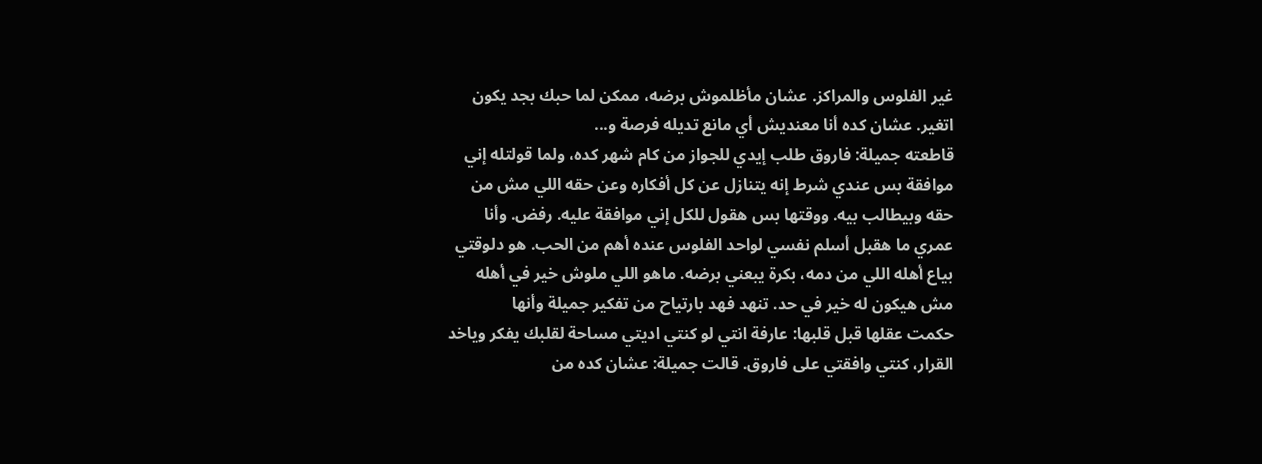غير الفلوس والمراكز. عشان مأظلموش برضه، ممكن لما حبك بجد يكون اتغير. عشان كده أنا معنديش أي مانع تديله فرصة و...
قاطعته جميلة: فاروق طلب إيدي للجواز من كام شهر كده، ولما قولتله إني موافقة بس عندي شرط إنه يتنازل عن كل أفكاره وعن حقه اللي مش من حقه وبيطالب بيه. ووقتها بس هقول للكل إني موافقة عليه. رفض. وأنا عمري ما هقبل أسلم نفسي لواحد الفلوس عنده أهم من الحب. هو دلوقتي بياع أهله اللي من دمه، بكرة يبعني برضه. ماهو اللي ملوش خير في أهله مش هيكون له خير في حد. تنهد فهد بارتياح من تفكير جميلة وأنها
حكمت عقلها قبل قلبها: عارفة انتي لو كنتي اديتي مساحة لقلبك يفكر وياخد القرار، كنتي وافقتي على فاروق. قالت جميلة: عشان كده من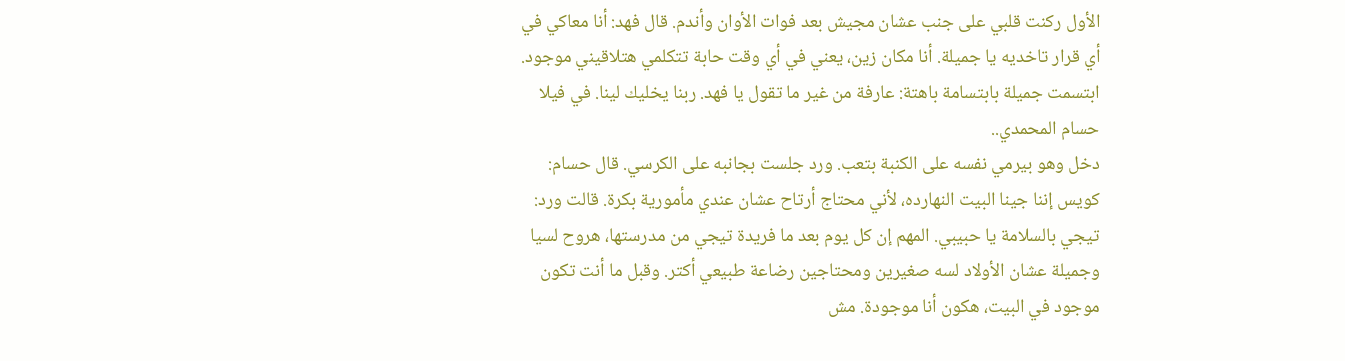الأول ركنت قلبي على جنب عشان مجيش بعد فوات الأوان وأندم. قال فهد: أنا معاكي في أي قرار تاخديه يا جميلة. أنا مكان زين، يعني في أي وقت حابة تتكلمي هتلاقيني موجود. ابتسمت جميلة بابتسامة باهتة: عارفة من غير ما تقول يا فهد. ربنا يخليك لينا. في فيلا حسام المحمدي..
دخل وهو بيرمي نفسه على الكنبة بتعب. ورد جلست بجانبه على الكرسي. قال حسام: كويس إننا جينا البيت النهارده، لأني محتاج أرتاح عشان عندي مأمورية بكرة. قالت ورد: تيجي بالسلامة يا حبيبي. المهم إن كل يوم بعد ما فريدة تيجي من مدرستها، هروح لسيا وجميلة عشان الأولاد لسه صغيرين ومحتاجين رضاعة طبيعي أكتر. وقبل ما أنت تكون موجود في البيت، هكون أنا موجودة. مش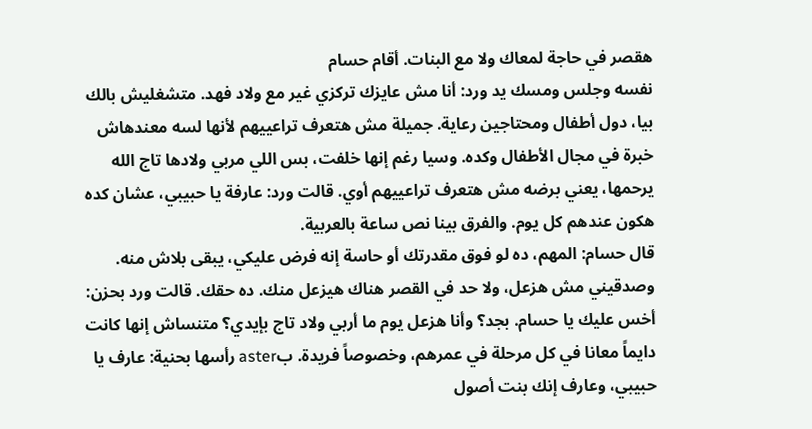هقصر في حاجة لمعاك ولا مع البنات. أقام حسام
نفسه وجلس ومسك يد ورد: أنا مش عايزك تركزي غير مع ولاد فهد. متشغليش بالك بيا، دول أطفال ومحتاجين رعاية. جميلة مش هتعرف تراعييهم لأنها لسه معندهاش خبرة في مجال الأطفال وكده. وسيا رغم إنها خلفت، بس اللي مربي ولادها تاج الله يرحمها، يعني برضه مش هتعرف تراعييهم أوي. قالت ورد: عارفة يا حبيبي، عشان كده هكون عندهم كل يوم. والفرق بينا نص ساعة بالعربية.
قال حسام: المهم، ده لو فوق مقدرتك أو حاسة إنه فرض عليكي، يبقى بلاش منه. وصدقيني مش هزعل، ولا حد في القصر هناك هيزعل منك. ده حقك. قالت ورد بحزن: أخس عليك يا حسام. بجد؟ وأنا هزعل يوم ما أربي ولاد تاج بإيدي؟ متنساش إنها كانت دايماً معانا في كل مرحلة في عمرهم، وخصوصاً فريدة. بaster رأسها بحنية: عارف يا حبيبي، وعارف إنك بنت أصول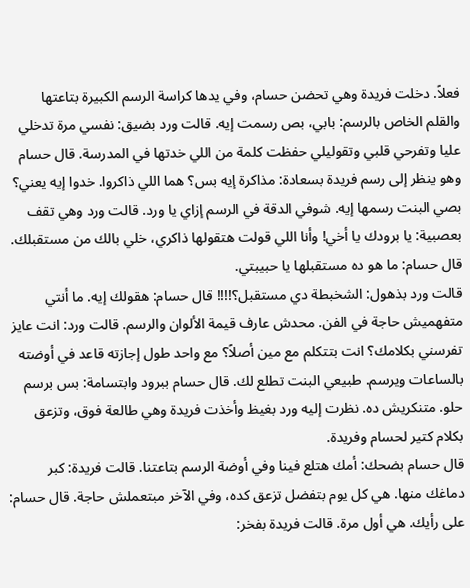فعلاً. دخلت فريدة وهي تحضن حسام، وفي يدها كراسة الرسم الكبيرة بتاعتها
والقلم الخاص بالرسم: بابي، بص رسمت إيه. قالت ورد بضيق: نفسي مرة تدخلي عليا وتفرحي قلبي وتقوليلي حفظت كلمة من اللي خدتها في المدرسة. قال حسام وهو ينظر إلى رسم فريدة بسعادة: مذاكرة إيه بس؟ هما اللي ذاكروا. خدوا إيه يعني؟ بصي البنت رسمها إيه. شوفي الدقة في الرسم إزاي يا ورد. قالت ورد وهي تقف بعصبية: يا برودك يا أخي! وأنا اللي قولت هتقولها ذاكري، خلي بالك من مستقبلك. قال حسام: ما هو ده مستقبلها يا حبيبتي.
قالت ورد بذهول: الشخبطة دي مستقبل؟!!!! قال حسام: هقولك إيه. ما أنتي متفهميش حاجة في الفن. محدش عارف قيمة الألوان والرسم. قالت ورد: انت عايز تفرسني بكلامك؟ انت بتتكلم مع مين أصلاً؟ مع واحد طول إجازته قاعد في أوضته بالساعات ويرسم. طبيعي البنت تطلع لك. قال حسام ببرود وابتسامة: بس برسم حلو. متنكريش ده. نظرت إليه ورد بغيظ وأخذت فريدة وهي طالعة فوق، وتزعق بكلام كتير لحسام وفريدة.
قال حسام بضحك: أمك هتلع فينا وفي أوضة الرسم بتاعتنا. قالت فريدة: كبر دماغك منها. هي كل يوم بتفضل تزعق كده، وفي الآخر مبتعملش حاجة. قال حسام: على رأيك. هي أول مرة. قالت فريدة بفخر: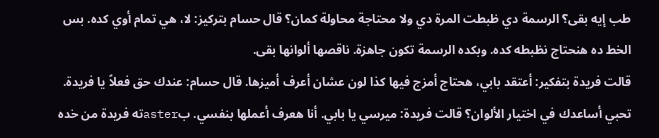طب إيه بقى؟ الرسمة دي ظبطت المرة دي ولا محتاجة محاولة كمان؟ قال حسام بتركيز: لا، هي تمام أوي كده. بس الخط ده هنحتاج نظبطه كده. وبكده الرسمة تكون جاهزة. ناقصها ألوانها بقى.
قالت فريدة بتفكير: أعتقد بابي، هحتاج أمزج فيها كذا لون عشان أعرف أميزها. قال حسام: عندك حق فعلاً يا فريدة. تحبي أساعدك في اختيار الألوان؟ قالت فريدة: ميرسي يا بابي. أنا هعرف أعملها بنفسي. بasterته فريدة من خده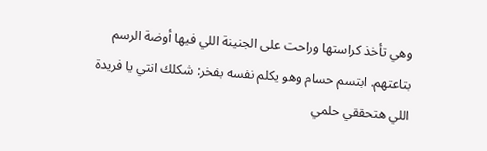وهي تأخذ كراستها وراحت على الجنينة اللي فيها أوضة الرسم بتاعتهم. ابتسم حسام وهو يكلم نفسه بفخر: شكلك انتي يا فريدة اللي هتحققي حلمي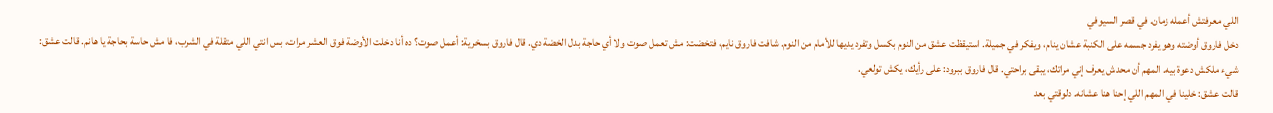اللي معرفتش أعمله زمان. في قصر السيوفي
دخل فاروق أوضته وهو يفرد جسمه على الكنبة عشان ينام، ويفكر في جميلة. استيقظت عشق من النوم بكسل وتفرد يديها للأمام من النوم. شافت فاروق نايم، فتخضت: مش تعمل صوت ولا أي حاجة بدل الخضة دي. قال فاروق بسخرية: أعمل صوت؟ ده أنا دخلت الأوضة فوق العشر مرات، بس انتي اللي متقلة في الشرب، فا مش حاسة بحاجة يا هانم. قالت عشق: شيء ملكش دعوة بيه. المهم أن محدش يعرف إني مراتك، يبقى براحتي. قال فاروق ببرود: على رأيك، يكش تولعي.
قالت عشق: خلينا في المهم اللي إحنا هنا عشانه. دلوقتي بعد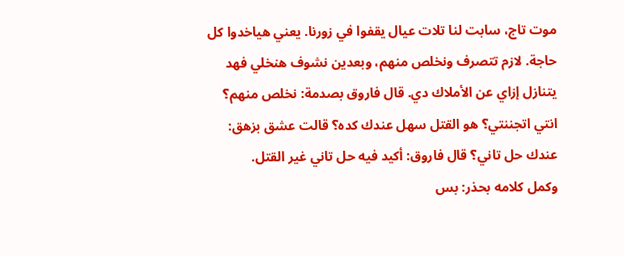موت تاج، سابت لنا تلات عيال يقفوا في زورنا. يعني هياخدوا كل حاجة. لازم تتصرف ونخلص منهم، وبعدين نشوف هنخلي فهد يتنازل إزاي عن الأملاك دي. قال فاروق بصدمة: نخلص منهم؟ انتي اتجننتي؟ هو القتل سهل عندك كده؟ قالت عشق بزهق: عندك حل تاني؟ قال فاروق: أكيد فيه حل تاني غير القتل.
وكمل كلامه بحذر: بس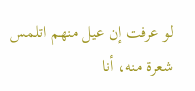لو عرفت إن عيل منهم اتلمس شعرة منه، أنا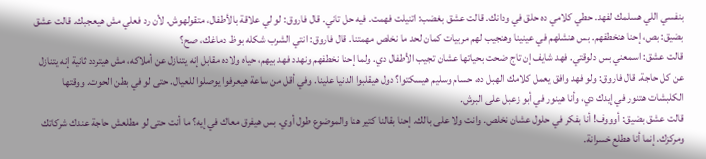بنفسي اللي هسلمك لفهد. حطي كلامي ده حلق في ودانك. قالت عشق بغضب: اتنيلت فهمت. فيه حل تاني. قال فاروق: لو لي علاقة بالأطفال، متقولهوش. لأن رد فعلي مش هيعجبك. قالت عشق بضيق: بص، إحنا هنخطفهم. بس هنشلهم في عينينا وهنجيب لهم مربيات كمان لحد ما نخلص مهمتنا. قال فاروق: انتي الشرب شكله بوظ دماغك، صح؟
قالت عشق: اسمعني بس دلوقتي. فهد شايف إن تاج ضحت بحياتها عشان تجيب الأطفال دي. ولما إحنا نخطفهم ونهدد فهد بيهم، حياه ولاده مقابل إنه يتنازل عن أملاكه، مش هيتردد ثانية إنه يتنازل عن كل حاجة. قال فاروق: ولو فهد وافق يعمل كلامك الهبل ده، حسام وسليم هيسكتوا؟ دول هيقلبوا الدنيا علينا. وفي أقل من ساعة هيعرفوا يوصلوا للعيال. حتى لو في بطن الحوت. ووقتها الكلبشات هتنور في إيدك دي، وأنا هينور في أبو زعبل على البرش.
قالت عشق بضيق: أوووف! أنا بفكر في حلول عشان نخلص. وانت ولا على بالك. إحنا بقالنا كتير هنا والموضوع طول أوي. بس هيفرق معاك في إيه؟ ما أنت حتى لو مطلعش حاجة عندك شركاتك ومركزك. إنما أنا هطلع خسرانة.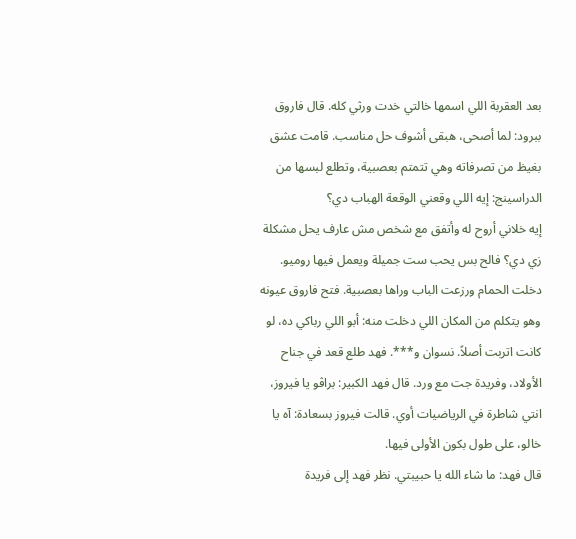بعد العقربة اللي اسمها خالتي خدت ورثي كله. قال فاروق ببرود: لما أصحى، هبقى أشوف حل مناسب. قامت عشق بغيظ من تصرفاته وهي تتمتم بعصبية، وتطلع لبسها من الدراسينج: إيه اللي وقعني الوقعة الهباب دي؟
إيه خلاني أروح له وأتفق مع شخص مش عارف يحل مشكلة زي دي؟ فالح بس يحب ست جميلة ويعمل فيها روميو. دخلت الحمام ورزعت الباب وراها بعصبية. فتح فاروق عيونه وهو يتكلم من المكان اللي دخلت منه: أبو اللي رباكي ده، لو كانت اتربت أصلاً. نسوان و***. فهد طلع قعد في جناح الأولاد، وفريدة جت مع ورد. قال فهد الكبير: براڤو يا فيروز، انتي شاطرة في الرياضيات أوي. قالت فيروز بسعادة: آه يا خالو، على طول بكون الأولى فيها.
قال فهد: ما شاء الله يا حبيبتي. نظر فهد إلى فريدة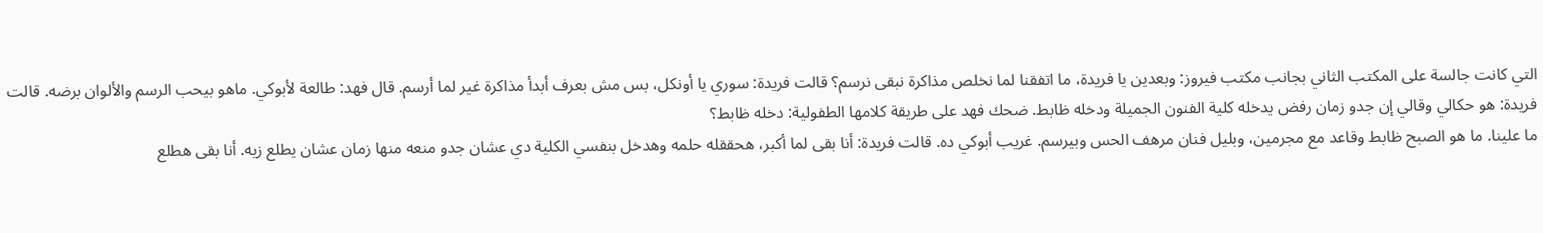التي كانت جالسة على المكتب الثاني بجانب مكتب فيروز: وبعدين يا فريدة، ما اتفقنا لما نخلص مذاكرة نبقى نرسم؟ قالت فريدة: سوري يا أونكل، بس مش بعرف أبدأ مذاكرة غير لما أرسم. قال فهد: طالعة لأبوكي. ماهو بيحب الرسم والألوان برضه. قالت فريدة: هو حكالي وقالي إن جدو زمان رفض يدخله كلية الفنون الجميلة ودخله ظابط. ضحك فهد على طريقة كلامها الطفولية: دخله ظابط؟
ما علينا. ما هو الصبح ظابط وقاعد مع مجرمين، وبليل فنان مرهف الحس وبيرسم. غريب أبوكي ده. قالت فريدة: أنا بقى لما أكبر، هحققله حلمه وهدخل بنفسي الكلية دي عشان جدو منعه منها زمان عشان يطلع زيه. أنا بقى هطلع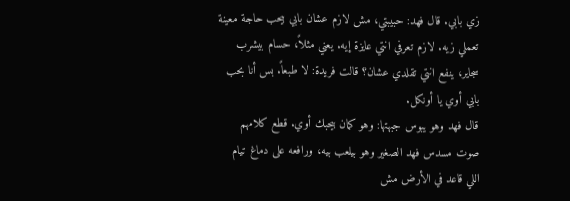زي بابي. قال فهد: حبيبتي، مش لازم عشان بابي بيحب حاجة معينة تعملي زيه. لازم تعرفي انتي عايزة إيه. يعني مثلاً، حسام بيشرب سجاير، ينفع انتي تقلدي عشان؟ قالت فريدة: لا طبعاً. بس أنا بحب بابي أوي يا أونكل.
قال فهد وهو يبوس جبهتها: وهو كمان بيحبك أوي. قطع كلامهم صوت مسدس فهد الصغير وهو بيلعب بيه، ورافعه على دماغ تيام اللي قاعد في الأرض مش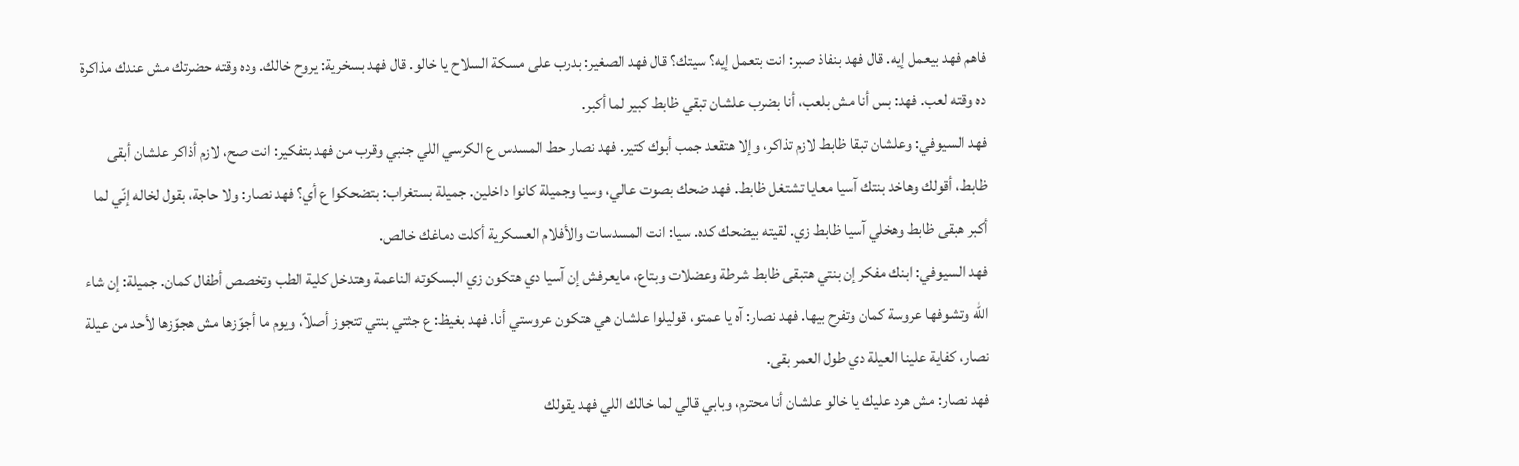فاهم فهد بيعمل إيه. قال فهد بنفاذ صبر: انت بتعمل إيه؟ سيتك؟ قال فهد الصغير: بدرب على مسكة السلاح يا خالو. قال فهد بسخرية: يروح خالك. وده وقته حضرتك مش عندك مذاكرة ده وقته لعب. فهد: بس أنا مش بلعب، أنا بضرب علشان تبقي ظابط كبير لما أكبر.
فهد السيوفي: وعلشان تبقا ظابط لازم تذاكر، وإلا هتقعد جمب أبوك كتير. فهد نصار حط المسدس ع الكرسي اللي جنبي وقرب من فهد بتفكير: انت صح، لازم أذاكر علشان أبقى ظابط، أقولك وهاخد بنتك آسيا معايا تشتغل ظابط. فهد ضحك بصوت عالي، وسيا وجميلة كانوا داخلين. جميلة بستغراب: بتضحكوا ع أي؟ فهد نصار: ولا حاجة، بقول لخاله إنّي لما أكبر هبقى ظابط وهخلي آسيا ظابط زي. لقيته بيضحك كده. سيا: انت المسدسات والأفلام العسكرية أكلت دماغك خالص.
فهد السيوفي: ابنك مفكر إن بنتي هتبقى ظابط شرطة وعضلات وبتاع، مايعرفش إن آسيا دي هتكون زي البسكوته الناعمة وهتدخل كلية الطب وتخصص أطفال كمان. جميلة: إن شاء الله وتشوفها عروسة كمان وتفرح بيها. فهد نصار: آه يا عمتو، قوليلوا علشان هي هتكون عروستي أنا. فهد بغيظ: ع جثتي بنتي تتجوز أصلاً، ويوم ما أجوّزها مش هجوّزها لأحد من عيلة نصار، كفاية علينا العيلة دي طول العمر بقى.
فهد نصار: مش هرد عليك يا خالو علشان أنا محترم، وبابي قالي لما خالك اللي فهد يقولك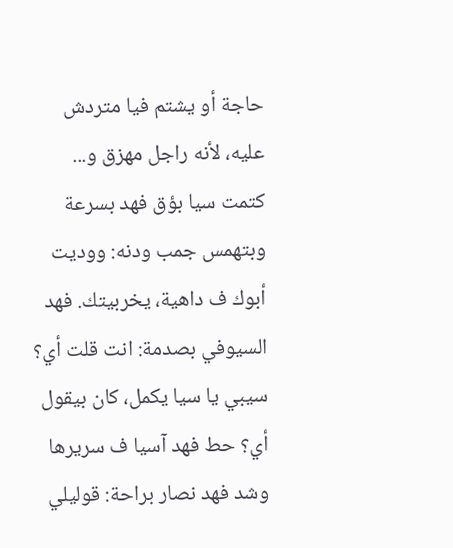حاجة أو يشتم فيا متردش عليه، لأنه راجل مهزق و... كتمت سيا بؤق فهد بسرعة وبتهمس جمب ودنه: ووديت أبوك ف داهية، يخربيتك. فهد السيوفي بصدمة: انت قلت أي؟ سيبي يا سيا يكمل، كان بيقول أي؟ حط فهد آسيا ف سريرها وشد فهد نصار براحة: قوليلي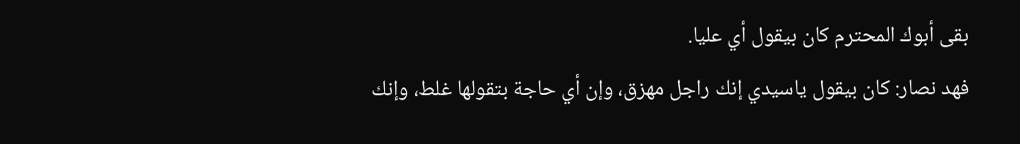بقى أبوك المحترم كان بيقول أي عليا.
فهد نصار: كان بيقول ياسيدي إنك راجل مهزق، وإن أي حاجة بتقولها غلط، وإنك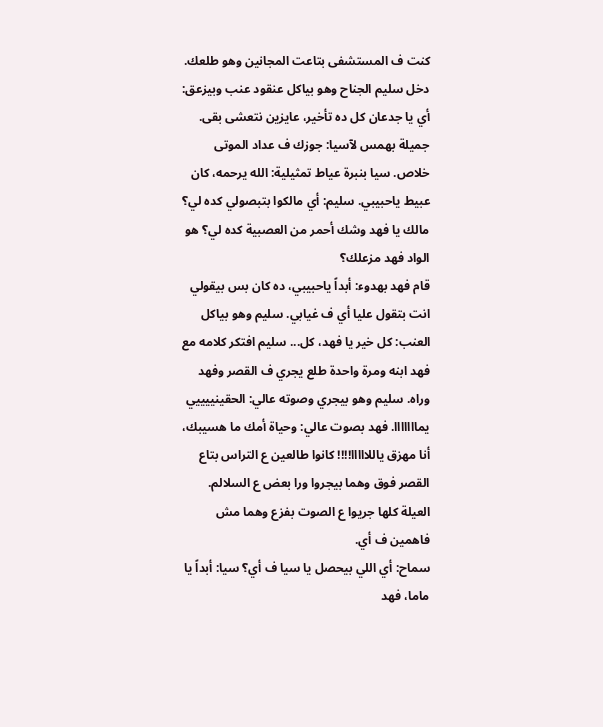كنت ف المستشفى بتاعت المجانين وهو طلعك. دخل سليم الجناح وهو بياكل عنقود عنب وبيزعق: أي يا جدعان كل ده تأخير، عايزين نتعشى بقى. جميلة بهمس لآسيا: جوزك ف عداد الموتى خلاص. سيا بنبرة عياط تمثيلية: الله يرحمه، كان عبيط ياحبيبي. سليم: أي مالكوا بتبصولي كده لي؟ مالك يا فهد وشك أحمر من العصبية كده لي؟ هو الواد فهد مزعلك؟
قام فهد بهدوء: أبداً ياحبيبي، ده كان بس بيقولي انت بتقول عليا أي ف غيابي. سليم وهو بياكل العنب: كل خير يا فهد، كل... سليم افتكر كلامه مع فهد ابنه ومرة واحدة طلع يجري ف القصر وفهد وراه. سليم وهو بيجري وصوته عالي: الحقينييييي يمااااااا. فهد بصوت عالي: وحياة أمك ما هسيبك، أنا مهزق ياللااااا!!!! كانوا طالعين ع التراس بتاع القصر فوق وهما بيجروا ورا بعض ع السلالم. العيلة كلها جريوا ع الصوت بفزع وهما مش فاهمين ف أي.
سماح: أي اللي بيحصل يا سيا ف أي؟ سيا: أبداً يا ماما، فهد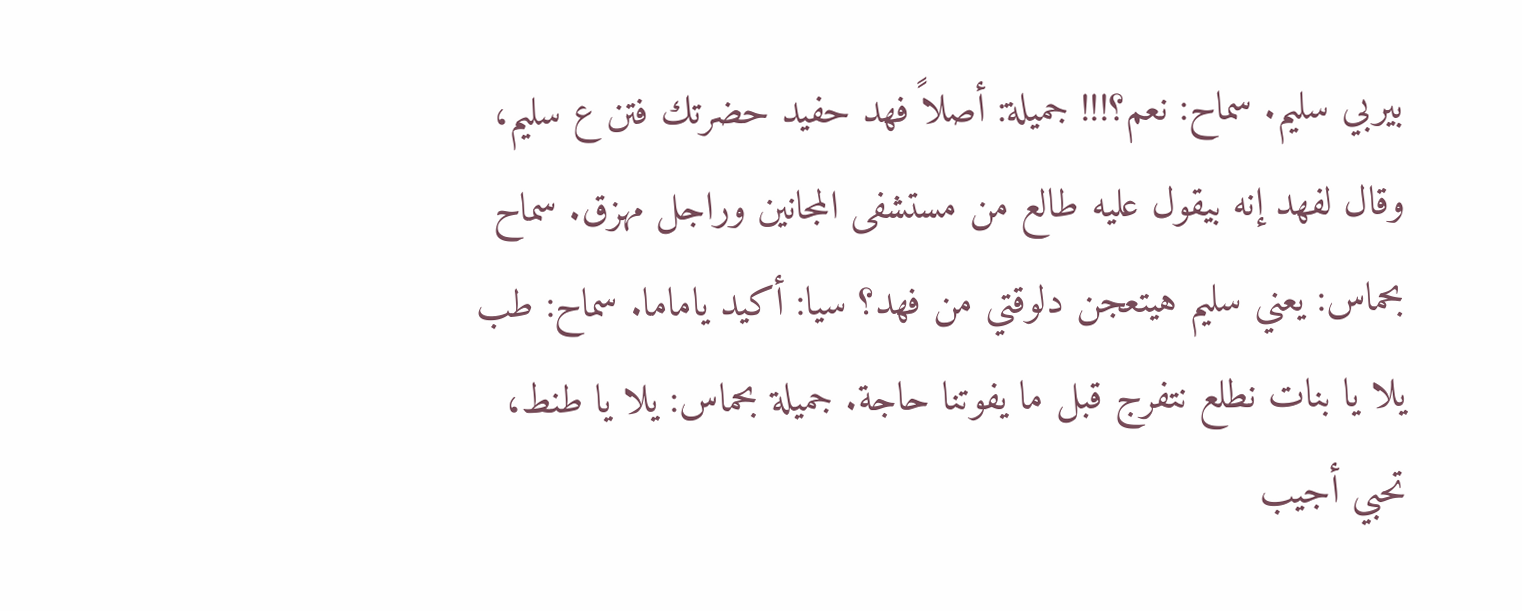بيربي سليم. سماح: نعم؟!!! جميلة: أصلاً فهد حفيد حضرتك فتن ع سليم، وقال لفهد إنه بيقول عليه طالع من مستشفى المجانين وراجل مهزق. سماح بحماس: يعني سليم هيتعجن دلوقتي من فهد؟ سيا: أكيد ياماما. سماح: طب يلا يا بنات نطلع نتفرج قبل ما يفوتنا حاجة. جميلة بحماس: يلا يا طنط، تحبي أجيب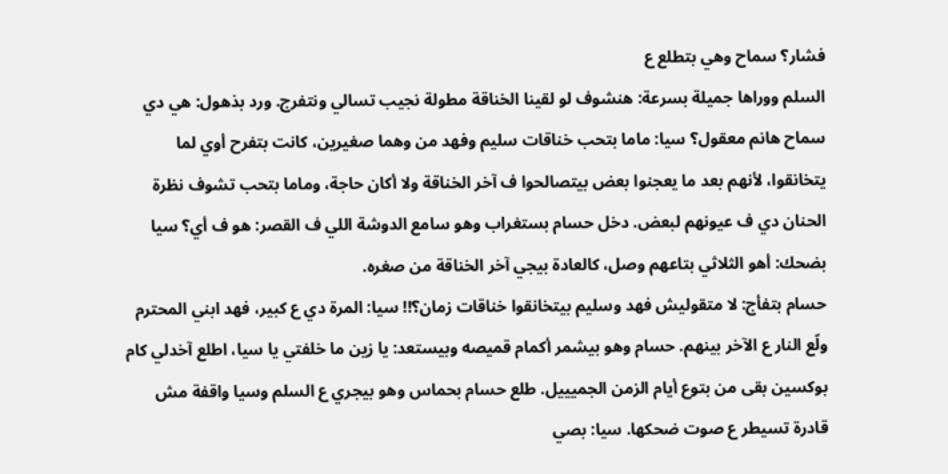فشار؟ سماح وهي بتطلع ع
السلم ووراها جميلة بسرعة: هنشوف لو لقينا الخناقة مطولة نجيب تسالي ونتفرج. ورد بذهول: هي دي سماح هانم معقول؟ سيا: ماما بتحب خناقات سليم وفهد من وهما صغيرين، كانت بتفرح أوي لما يتخانقوا، لأنهم بعد ما يعجنوا بعض بيتصالحوا ف آخر الخناقة ولا أكان حاجة، وماما بتحب تشوف نظرة الحنان دي ف عيونهم لبعض. دخل حسام بستغراب وهو سامع الدوشة اللي ف القصر: هو ف أي؟ سيا بضحك: أهو الثلاثي بتاعهم وصل، كالعادة بيجي آخر الخناقة من صغره.
حسام بتفأج: لا متقوليش فهد وسليم بيتخانقوا خناقات زمان؟!! سيا: المرة دي ع كبير، فهد ابني المحترم ولّع النار ع الآخر بينهم. حسام وهو بيشمر أكمام قميصه وبيستعد: يا زين ما خلفتي يا سيا، اطلع آخدلي كام بوكسين بقى من بتوع أيام الزمن الجميييل. طلع حسام بحماس وهو بيجري ع السلم وسيا واقفة مش قادرة تسيطر ع صوت ضحكها. سيا: بصي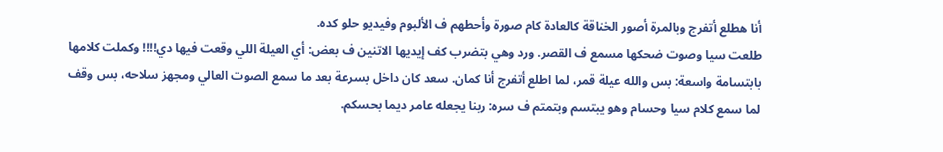أنا هطلع أتفرج وبالمرة أصور الخناقة كالعادة كام صورة وأحطهم ف الألبوم وفيديو حلو كده.
طلعت سيا وصوت ضحكها مسمع ف القصر. ورد وهي بتضرب كف إيديها الاتنين ف بعض: أي العيلة اللي وقعت فيها دي!!!! وكملت كلامها بابتسامة واسعة: بس والله عيلة قمر، لما اطلع أتفرج أنا كمان. سعد كان داخل بسرعة بعد ما سمع الصوت العالي ومجهز سلاحه، بس وقف لما سمع كلام سيا وحسام وهو يبتسم وبتمتم ف سره: ربنا يجعله عامر ديما بحسكم.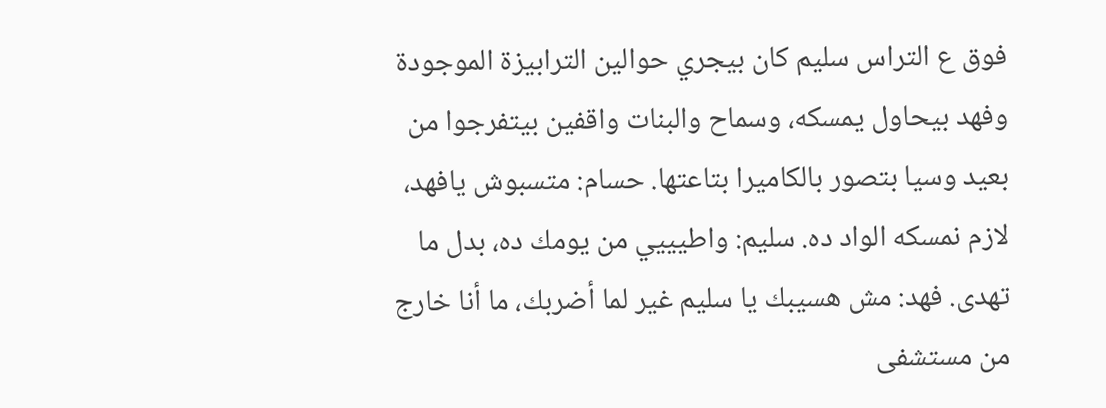فوق ع التراس سليم كان بيجري حوالين الترابيزة الموجودة وفهد بيحاول يمسكه، وسماح والبنات واقفين بيتفرجوا من بعيد وسيا بتصور بالكاميرا بتاعتها. حسام: متسبوش يافهد، لازم نمسكه الواد ده. سليم: واطيييي من يومك ده، بدل ما تهدى. فهد: مش هسيبك يا سليم غير لما أضربك، ما أنا خارج من مستشفى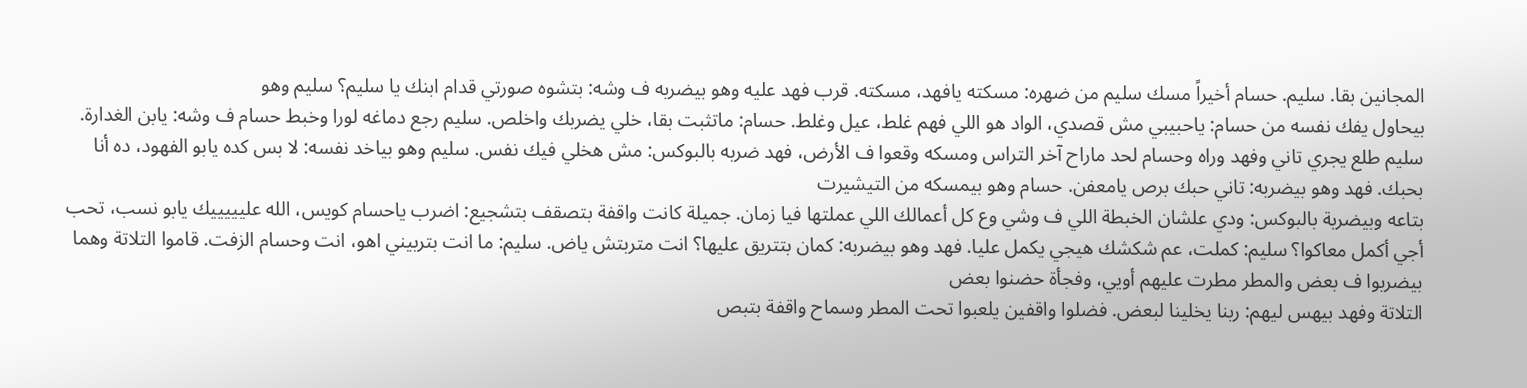المجانين بقا. سليم. حسام أخيراً مسك سليم من ضهره: مسكته يافهد، مسكته. قرب فهد عليه وهو بيضربه ف وشه: بتشوه صورتي قدام ابنك يا سليم؟ سليم وهو
بيحاول يفك نفسه من حسام: ياحبيبي مش قصدي، الواد هو اللي فهم غلط، عيل وغلط. حسام: ماتثبت بقا، خلي يضربك واخلص. سليم رجع دماغه لورا وخبط حسام ف وشه: يابن الغدارة. سليم طلع يجري تاني وفهد وراه وحسام لحد ماراح آخر التراس ومسكه وقعوا ف الأرض، فهد ضربه بالبوكس: مش هخلي فيك نفس. سليم وهو بياخد نفسه: لا بس كده يابو الفهود، ده أنا بحبك. فهد وهو بيضربه: تاني حبك برص يامعفن. حسام وهو بيمسكه من التيشيرت
بتاعه وبيضربة بالبوكس: ودي علشان الخبطة اللي ف وشي وع كل أعمالك اللي عملتها فيا زمان. جميلة كانت واقفة بتصقف بتشجيع: اضرب ياحسام كويس، الله عليييييك يابو نسب، تحب أجي أكمل معاكوا؟ سليم: كملت، عم شكشك هيجي يكمل عليا. فهد وهو بيضربه: كمان بتتريق عليها؟ انت متربتش ياض. سليم: ما انت بتربيني اهو، انت وحسام الزفت. قاموا التلاتة وهما بيضربوا ف بعض والمطر مطرت عليهم أويي، وفجأة حضنوا بعض
التلاتة وفهد بيهس ليهم: ربنا يخلينا لبعض. فضلوا واقفين يلعبوا تحت المطر وسماح واقفة بتبص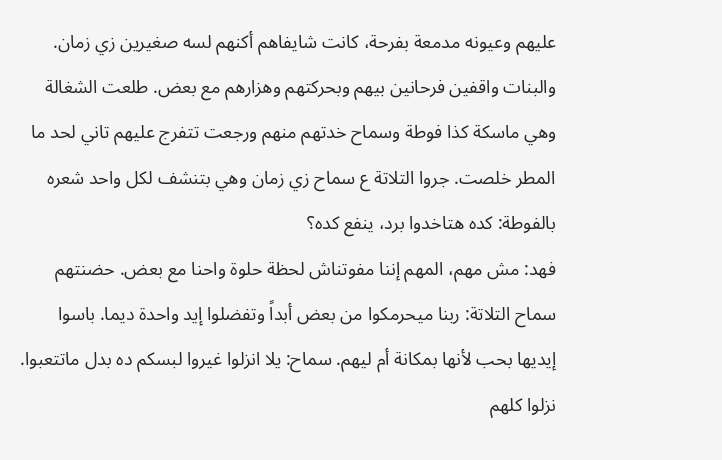عليهم وعيونه مدمعة بفرحة، كانت شايفاهم أكنهم لسه صغيرين زي زمان. والبنات واقفين فرحانين بيهم وبحركتهم وهزارهم مع بعض. طلعت الشغالة وهي ماسكة كذا فوطة وسماح خدتهم منهم ورجعت تتفرج عليهم تاني لحد ما المطر خلصت. جروا التلاتة ع سماح زي زمان وهي بتنشف لكل واحد شعره بالفوطة: كده هتاخدوا برد، ينفع كده؟
فهد: مش مهم، المهم إننا مفوتناش لحظة حلوة واحنا مع بعض. حضنتهم سماح التلاتة: ربنا ميحرمكوا من بعض أبداً وتفضلوا إيد واحدة ديما. باسوا إيديها بحب لأنها بمكانة أم ليهم. سماح: يلا انزلوا غيروا لبسكم ده بدل ماتتعبوا. نزلوا كلهم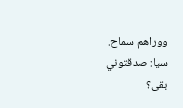ووراهم سماح. سيا: صدقتوني بقى؟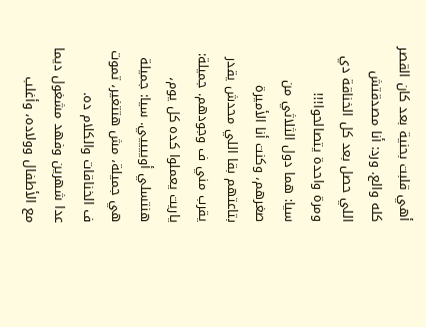أهي قلبت بحنية بعد كان القصر كله والع. ورد: أنا مصدقتش اللي حصل بعد كل الخناقة دي ومرة واحدة يتصالحوا!!!
سيا: هما دول الثلاثي من صغرهم، وكنت أنا الأميرة بتاعتهم بقا اللي محدش يقدر يقرب مني ف وجودهم. جميلة: ياريت يعملوا كده كل يوم، هنتسلي أوييييي. سيا: جميلة هي جميلة، مش هتتغير، تموت ف الخناقات والكلام ده.
عدا شهرين وفهد مشغول ديما مع الأطفال وولاده، وأغلب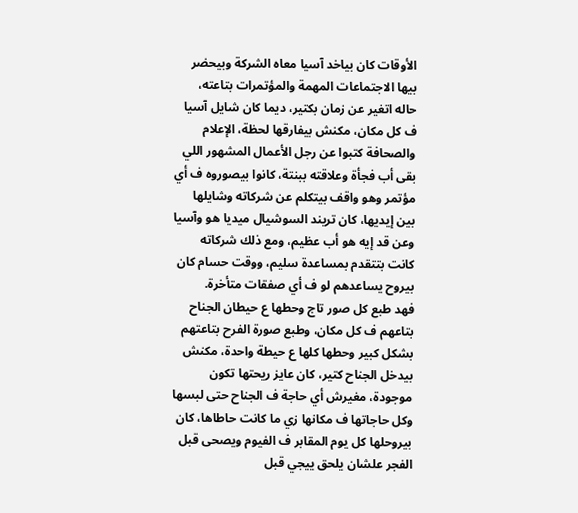الأوقات كان بياخد آسيا معاه الشركة وبيحضر بيها الاجتماعات المهمة والمؤتمرات بتاعته، حاله اتغير عن زمان بكتير، ديما كان شايل آسيا ف كل مكان، مكنش بيفارقها لحظة، الإعلام والصحافة كتبوا عن رجل الأعمال المشهور اللي بقى أب فجأة وعلاقته ببنتة، كانوا بيصوروه ف أي مؤتمر وهو واقف بيتكلم عن شركاته وشايلها بين إيديها، كان تريند السوشيال ميديا هو وآسيا وعن قد إيه هو أب عظيم، ومع ذلك شركاته كانت بتتقدم بمساعدة سليم، ووقت حسام كان بيروح يساعدهم لو ف أي صفقات متأخرة.
فهد طبع كل صور تاج وحطها ع حيطان الجناح بتاعهم ف كل مكان، وطبع صورة الفرح بتاعتهم بشكل كبير وحطها كلها ع حيطة واحدة، مكنش بيدخل الجناح كتير، كان عايز ريحتها تكون موجودة، مغيرش أي حاجة ف الجناح حتى لبسها وكل حاجاتها ف مكانها زي ما كانت حاطاها، كان بيروحلها كل يوم المقابر ف الفيوم ويصحى قبل الفجر علشان يلحق ييجي قبل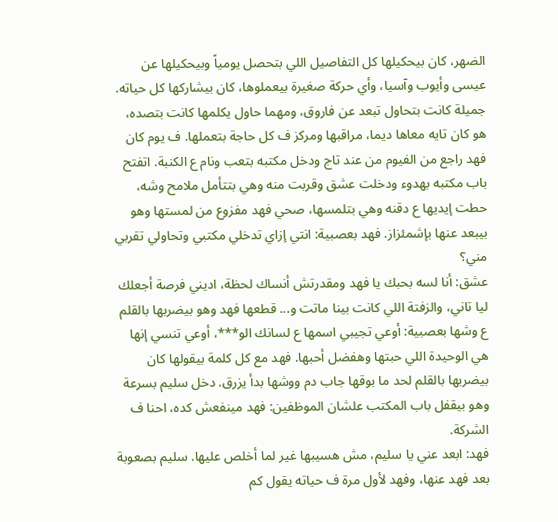الضهر، كان بيحكيلها كل التفاصيل اللي بتحصل يومياً وبيحكيلها عن عيسى وأيوب وآسيا، وأي حركة صغيرة بيعملوها، كان بيشاركها كل حياته.
جميلة كانت بتحاول تبعد عن فاروق، ومهما حاول يكلمها كانت بتصده، هو كان تايه معاها ديما، مراقبها ومركز ف كل حاجة بتعملها. ف يوم كان فهد راجع من الفيوم من عند تاج ودخل مكتبه بتعب ونام ع الكنبة. اتفتح باب مكتبه بهدوء ودخلت عشق وقربت منه وهي بتتأمل ملامح وشه، حطت إيديها ع دقنه وهي بتلمسها، صحي فهد مفزوع من لمستها وهو بيبعد عنها بإشمئزاز. فهد بعصبية: انتي إزاي تدخلي مكتبي وتحاولي تقربي مني؟
عشق: أنا لسه بحبك يا فهد ومقدرتش أنساك لحظة، اديني فرصة أجعلك ليا تاني، والزفتة اللي كانت بينا ماتت و... قطعها فهد وهو بيضربها بالقلم ع وشها بعصبية: أوعي تجيبي اسمها ع لسانك الو***، أوعي تنسي إنها هي الوحيدة اللي حبتها وهفضل أحبها. فهد مع كل كلمة بيقولها كان بيضربها بالقلم لحد ما بوقها جاب دم ووشها بدأ يزرق. دخل سليم بسرعة وهو بيقفل باب المكتب علشان الموظفين: فهد مينفعش كده، احنا ف الشركة.
فهد: ابعد عني يا سليم، مش هسيبها غير لما أخلص عليها. سليم بصعوبة بعد فهد عنها، وفهد لأول مرة ف حياته يقول كم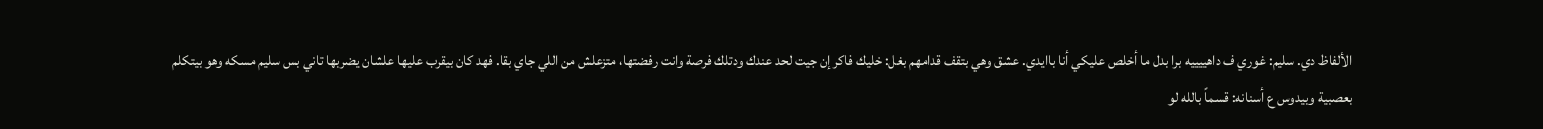الألفاظ دي. سليم: غوري ف داهييييه برا بدل ما أخلص عليكي أنا باايدي. عشق وهي بتقف قدامهم بغل: خليك فاكر إن جيت لحد عندك ودتلك فرصة وانت رفضتها، متزعلش من اللي جاي بقا. فهد كان بيقرب عليها علشان يضربها تاني بس سليم مسكه وهو بيتكلم
بعصبية وبيدوس ع أسنانه: قسماً بالله لو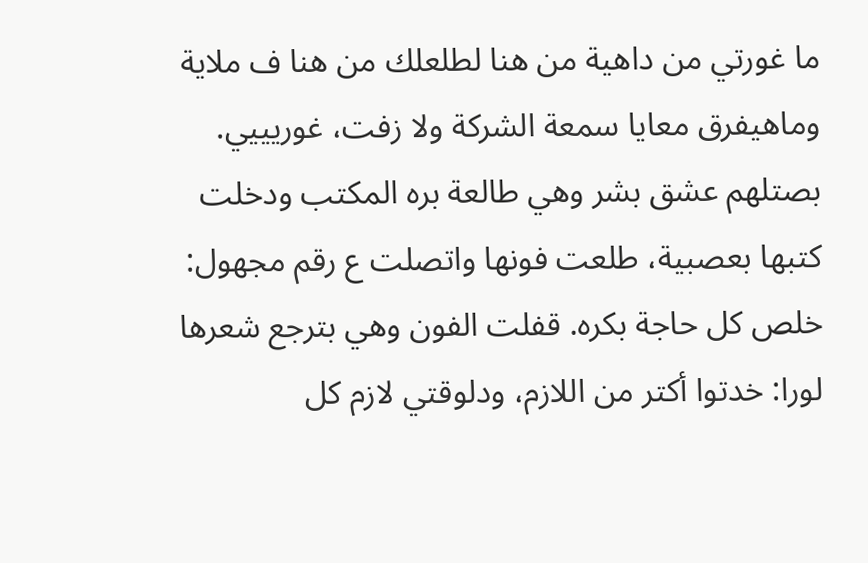ما غورتي من داهية من هنا لطلعلك من هنا ف ملاية وماهيفرق معايا سمعة الشركة ولا زفت، غوريييي. بصتلهم عشق بشر وهي طالعة بره المكتب ودخلت كتبها بعصبية، طلعت فونها واتصلت ع رقم مجهول: خلص كل حاجة بكره. قفلت الفون وهي بترجع شعرها لورا: خدتوا أكتر من اللازم، ودلوقتي لازم كل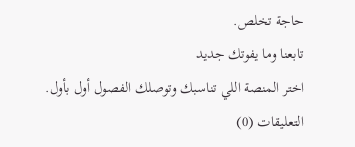حاجة تخلص.
تابعنا وما يفوتك جديد
اختر المنصة اللي تناسبك وتوصلك الفصول أول بأول.
التعليقات (0)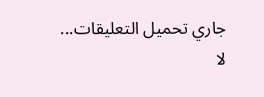جاري تحميل التعليقات...
لا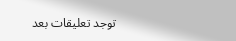توجد تعليقات بعد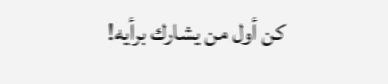كن أول من يشارك برأيه!